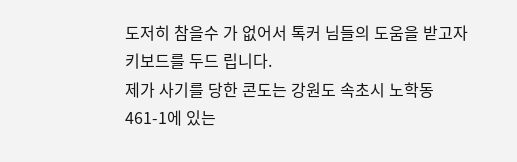도저히 참을수 가 없어서 톡커 님들의 도움을 받고자 키보드를 두드 립니다.
제가 사기를 당한 콘도는 강원도 속초시 노학동 461-1에 있는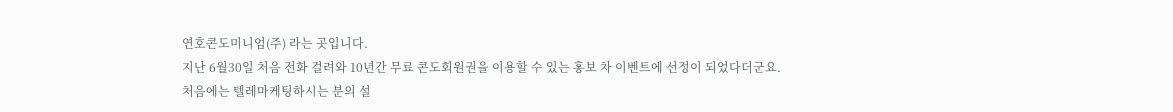연호콘도미니엄(주) 라는 곳입니다.
지난 6월30일 처음 전화 걸려와 10년간 무료 콘도회원권을 이용할 수 있는 홍보 차 이벤트에 선정이 되었다더군요.
처음에는 텔레마케팅하시는 분의 설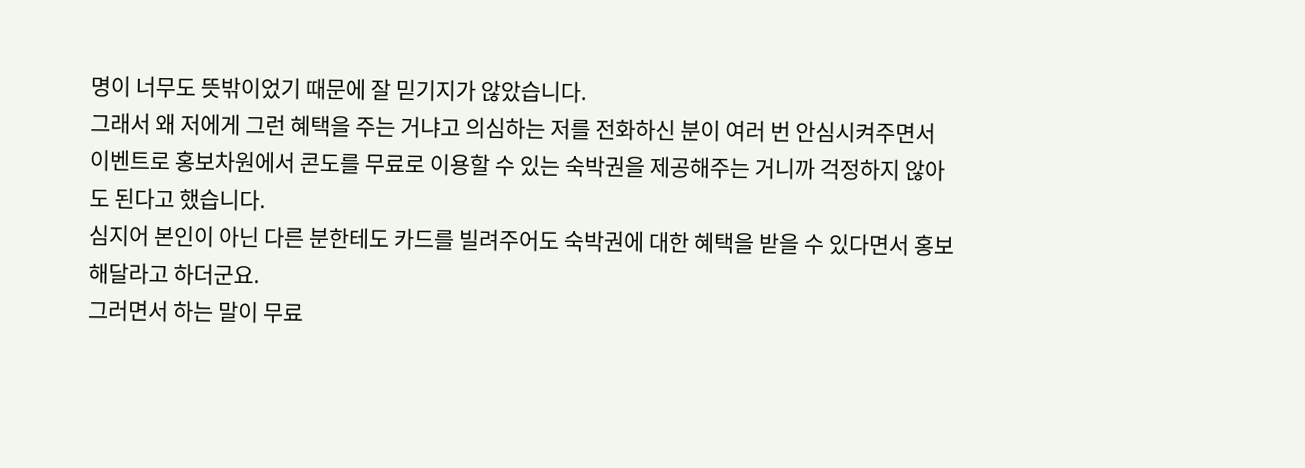명이 너무도 뜻밖이었기 때문에 잘 믿기지가 않았습니다.
그래서 왜 저에게 그런 혜택을 주는 거냐고 의심하는 저를 전화하신 분이 여러 번 안심시켜주면서 이벤트로 홍보차원에서 콘도를 무료로 이용할 수 있는 숙박권을 제공해주는 거니까 걱정하지 않아도 된다고 했습니다.
심지어 본인이 아닌 다른 분한테도 카드를 빌려주어도 숙박권에 대한 혜택을 받을 수 있다면서 홍보해달라고 하더군요.
그러면서 하는 말이 무료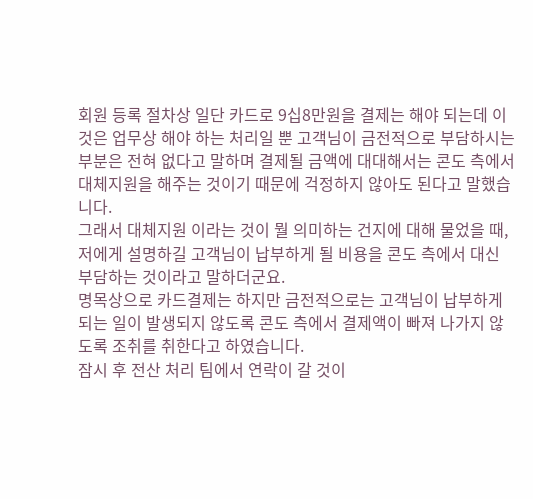회원 등록 절차상 일단 카드로 9십8만원을 결제는 해야 되는데 이것은 업무상 해야 하는 처리일 뿐 고객님이 금전적으로 부담하시는 부분은 전혀 없다고 말하며 결제될 금액에 대대해서는 콘도 측에서 대체지원을 해주는 것이기 때문에 걱정하지 않아도 된다고 말했습니다.
그래서 대체지원 이라는 것이 뭘 의미하는 건지에 대해 물었을 때, 저에게 설명하길 고객님이 납부하게 될 비용을 콘도 측에서 대신 부담하는 것이라고 말하더군요.
명목상으로 카드결제는 하지만 금전적으로는 고객님이 납부하게 되는 일이 발생되지 않도록 콘도 측에서 결제액이 빠져 나가지 않도록 조취를 취한다고 하였습니다.
잠시 후 전산 처리 팀에서 연락이 갈 것이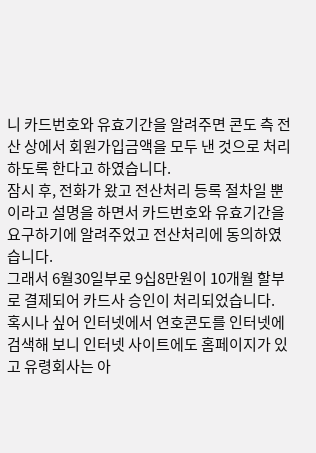니 카드번호와 유효기간을 알려주면 콘도 측 전산 상에서 회원가입금액을 모두 낸 것으로 처리하도록 한다고 하였습니다.
잠시 후, 전화가 왔고 전산처리 등록 절차일 뿐이라고 설명을 하면서 카드번호와 유효기간을 요구하기에 알려주었고 전산처리에 동의하였습니다.
그래서 6월30일부로 9십8만원이 10개월 할부로 결제되어 카드사 승인이 처리되었습니다.
혹시나 싶어 인터넷에서 연호콘도를 인터넷에 검색해 보니 인터넷 사이트에도 홈페이지가 있고 유령회사는 아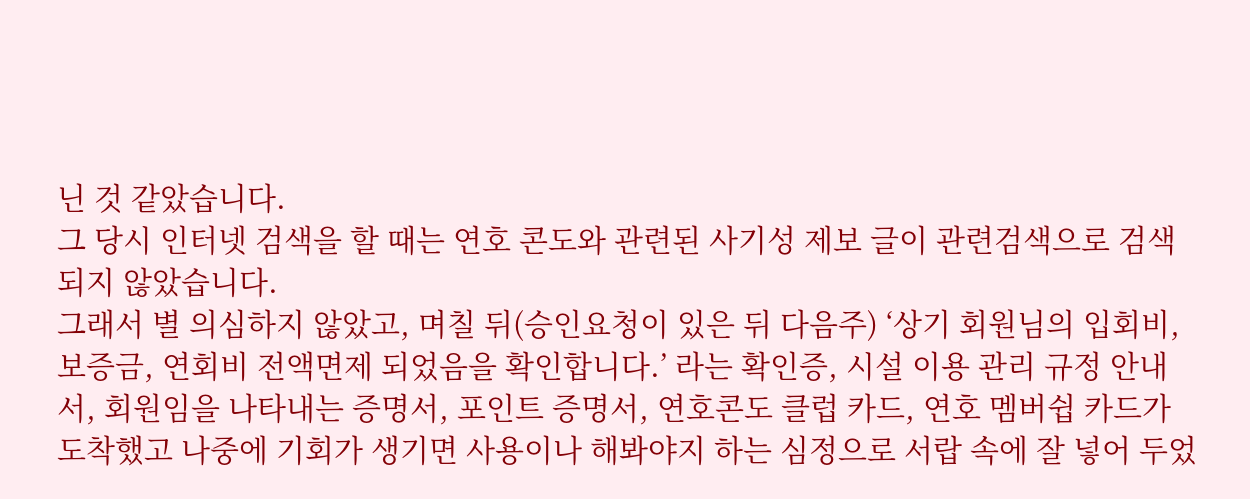닌 것 같았습니다.
그 당시 인터넷 검색을 할 때는 연호 콘도와 관련된 사기성 제보 글이 관련검색으로 검색되지 않았습니다.
그래서 별 의심하지 않았고, 며칠 뒤(승인요청이 있은 뒤 다음주) ‘상기 회원님의 입회비, 보증금, 연회비 전액면제 되었음을 확인합니다.’ 라는 확인증, 시설 이용 관리 규정 안내서, 회원임을 나타내는 증명서, 포인트 증명서, 연호콘도 클럽 카드, 연호 멤버쉽 카드가 도착했고 나중에 기회가 생기면 사용이나 해봐야지 하는 심정으로 서랍 속에 잘 넣어 두었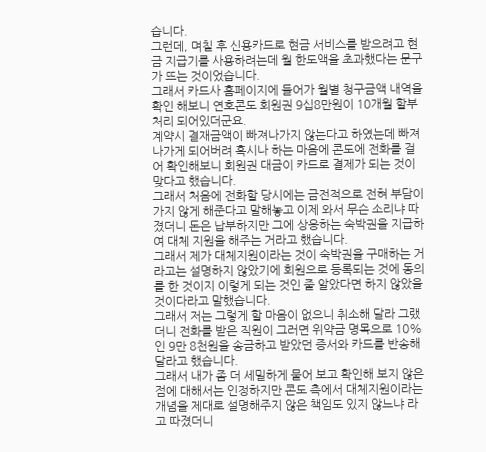습니다.
그런데, 며칠 후 신용카드로 현금 서비스를 받으려고 현금 지급기를 사용하려는데 월 한도액을 초과했다는 문구가 뜨는 것이었습니다.
그래서 카드사 홈페이지에 들어가 월별 청구금액 내역을 확인 해보니 연호콘도 회원권 9십8만원이 10개월 할부 처리 되어있더군요.
계약시 결재금액이 빠져나가지 않는다고 하였는데 빠져나가게 되어버려 혹시나 하는 마음에 콘도에 전화를 걸어 확인해보니 회원권 대금이 카드로 결제가 되는 것이 맞다고 했습니다.
그래서 처음에 전화할 당시에는 금전적으로 전혀 부담이 가지 않게 해준다고 말해놓고 이제 와서 무슨 소리냐 따졌더니 돈은 납부하지만 그에 상응하는 숙박권을 지급하여 대체 지원을 해주는 거라고 했습니다.
그래서 제가 대체지원이라는 것이 숙박권을 구매하는 거라고는 설명하지 않았기에 회원으로 등록되는 것에 동의를 한 것이지 이렇게 되는 것인 줄 알았다면 하지 않았을 것이다라고 말했습니다.
그래서 저는 그렇게 할 마음이 없으니 취소해 달라 그랬더니 전화를 받은 직원이 그러면 위약금 명목으로 10%인 9만 8천원을 송금하고 받았던 증서와 카드를 반송해 달라고 했습니다.
그래서 내가 좀 더 세밀하게 물어 보고 확인해 보지 않은 점에 대해서는 인정하지만 콘도 측에서 대체지원이라는 개념을 제대로 설명해주지 않은 책임도 있지 않느냐 라고 따졌더니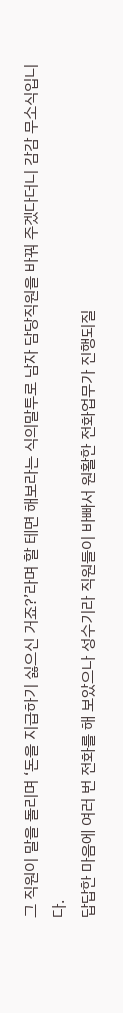그 직원이 말을 돌리며 ‘돈을 지급하기 싫으신 거죠?’라며 할 테면 해보라는 식의말투로 남자 담당직원을 바꿔 주겠다더니 감감 무소식입니다.
답답한 마음에 여러 번 전화를 해 보았으나 성수기라 직원들이 바빠서 원활한 전화업무가 진행되질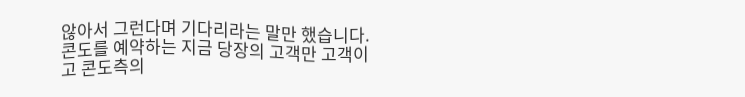않아서 그런다며 기다리라는 말만 했습니다.
콘도를 예약하는 지금 당장의 고객만 고객이고 콘도측의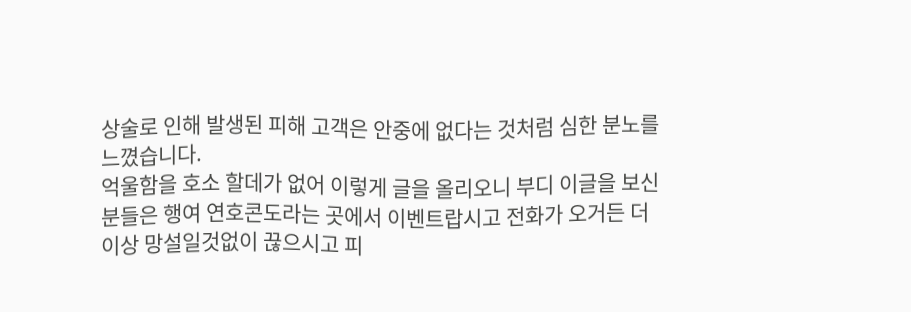상술로 인해 발생된 피해 고객은 안중에 없다는 것처럼 심한 분노를 느꼈습니다.
억울함을 호소 할데가 없어 이렇게 글을 올리오니 부디 이글을 보신 분들은 행여 연호콘도라는 곳에서 이벤트랍시고 전화가 오거든 더이상 망설일것없이 끊으시고 피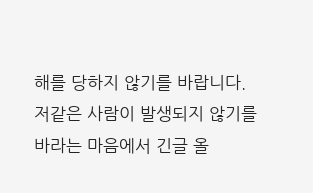해를 당하지 않기를 바랍니다.
저같은 사람이 발생되지 않기를 바라는 마음에서 긴글 올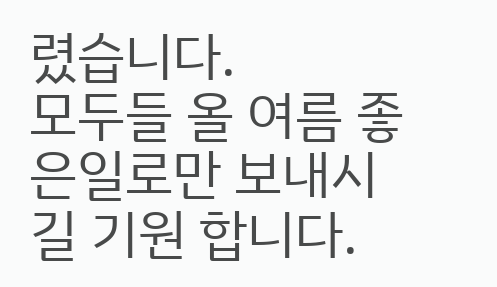렸습니다.
모두들 올 여름 좋은일로만 보내시길 기원 합니다.